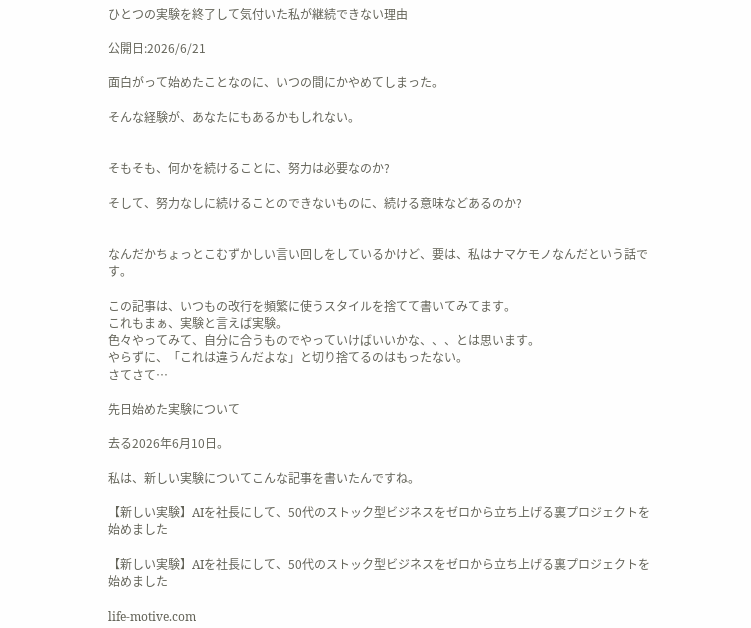ひとつの実験を終了して気付いた私が継続できない理由

公開日:2026/6/21

面白がって始めたことなのに、いつの間にかやめてしまった。

そんな経験が、あなたにもあるかもしれない。


そもそも、何かを続けることに、努力は必要なのか?

そして、努力なしに続けることのできないものに、続ける意味などあるのか?


なんだかちょっとこむずかしい言い回しをしているかけど、要は、私はナマケモノなんだという話です。

この記事は、いつもの改行を頻繁に使うスタイルを捨てて書いてみてます。
これもまぁ、実験と言えば実験。
色々やってみて、自分に合うものでやっていけばいいかな、、、とは思います。
やらずに、「これは違うんだよな」と切り捨てるのはもったない。
さてさて…

先日始めた実験について

去る2026年6月10日。

私は、新しい実験についてこんな記事を書いたんですね。

【新しい実験】AIを社長にして、50代のストック型ビジネスをゼロから立ち上げる裏プロジェクトを始めました

【新しい実験】AIを社長にして、50代のストック型ビジネスをゼロから立ち上げる裏プロジェクトを始めました

life-motive.com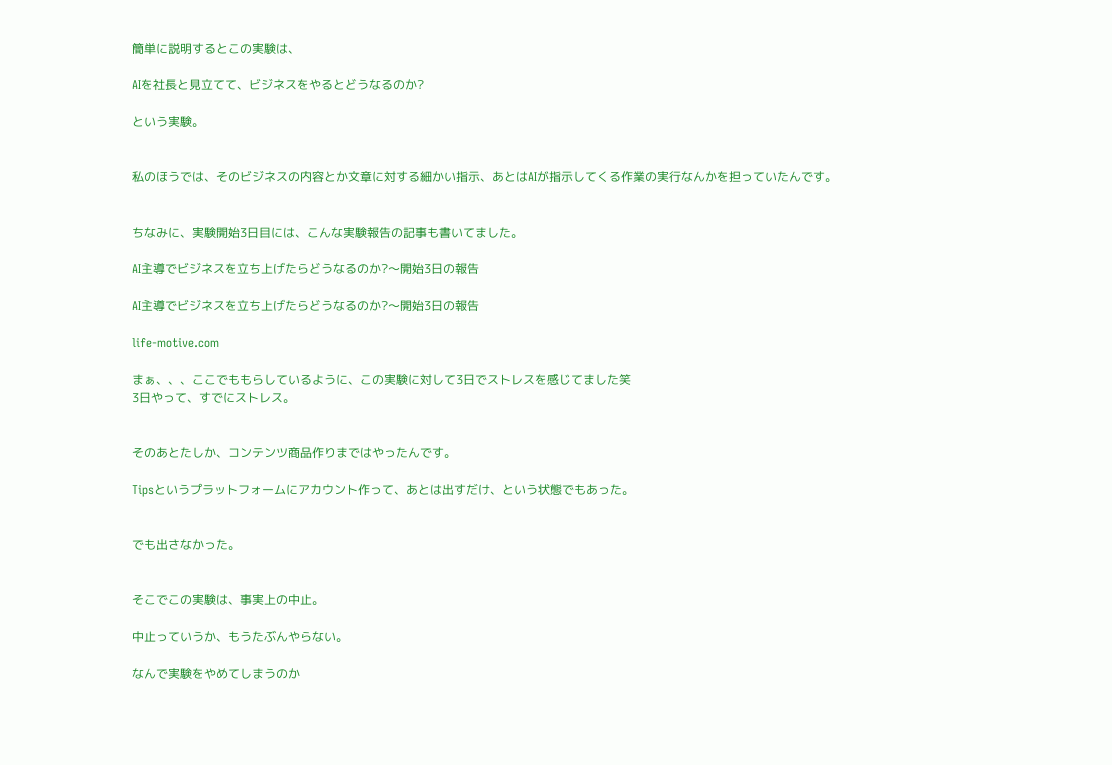簡単に説明するとこの実験は、

AIを社長と見立てて、ビジネスをやるとどうなるのか?

という実験。


私のほうでは、そのビジネスの内容とか文章に対する細かい指示、あとはAIが指示してくる作業の実行なんかを担っていたんです。


ちなみに、実験開始3日目には、こんな実験報告の記事も書いてました。

AI主導でビジネスを立ち上げたらどうなるのか?〜開始3日の報告

AI主導でビジネスを立ち上げたらどうなるのか?〜開始3日の報告

life-motive.com

まぁ、、、ここでももらしているように、この実験に対して3日でストレスを感じてました笑
3日やって、すでにストレス。


そのあとたしか、コンテンツ商品作りまではやったんです。

Tipsというプラットフォームにアカウント作って、あとは出すだけ、という状態でもあった。


でも出さなかった。


そこでこの実験は、事実上の中止。

中止っていうか、もうたぶんやらない。

なんで実験をやめてしまうのか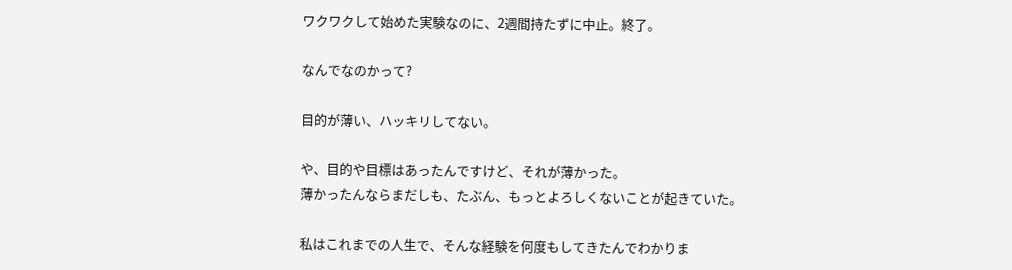ワクワクして始めた実験なのに、2週間持たずに中止。終了。

なんでなのかって?

目的が薄い、ハッキリしてない。

や、目的や目標はあったんですけど、それが薄かった。
薄かったんならまだしも、たぶん、もっとよろしくないことが起きていた。

私はこれまでの人生で、そんな経験を何度もしてきたんでわかりま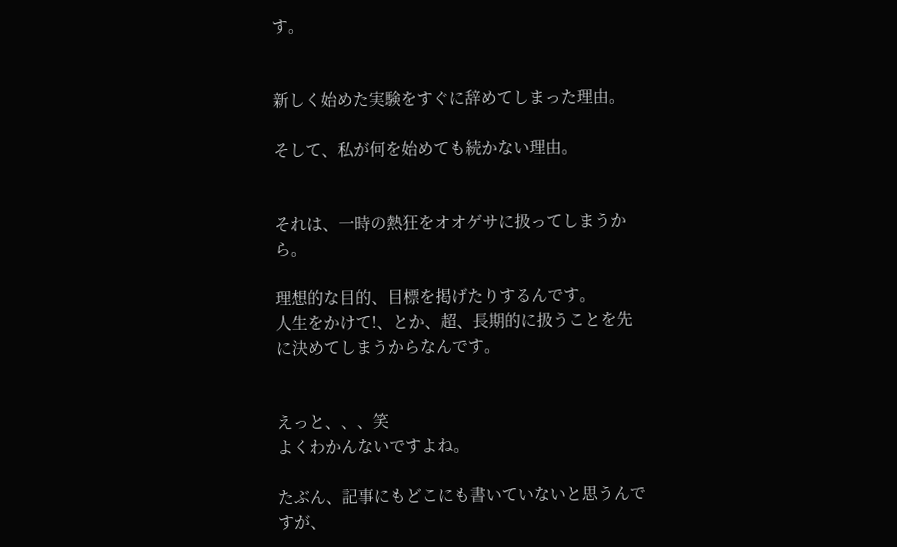す。


新しく始めた実験をすぐに辞めてしまった理由。

そして、私が何を始めても続かない理由。


それは、一時の熱狂をオオゲサに扱ってしまうから。

理想的な目的、目標を掲げたりするんです。
人生をかけて!、とか、超、長期的に扱うことを先に決めてしまうからなんです。


えっと、、、笑
よくわかんないですよね。

たぶん、記事にもどこにも書いていないと思うんですが、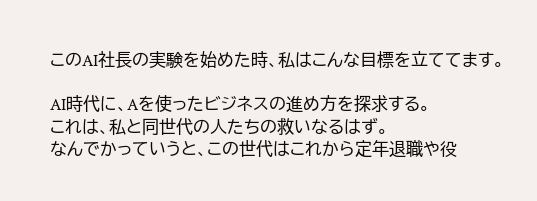このAI社長の実験を始めた時、私はこんな目標を立ててます。

AI時代に、Aを使ったビジネスの進め方を探求する。
これは、私と同世代の人たちの救いなるはず。
なんでかっていうと、この世代はこれから定年退職や役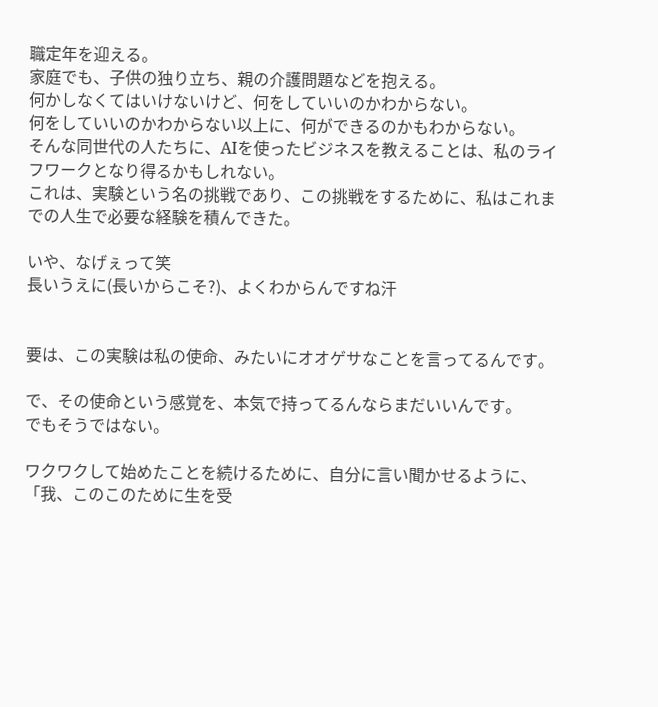職定年を迎える。
家庭でも、子供の独り立ち、親の介護問題などを抱える。
何かしなくてはいけないけど、何をしていいのかわからない。
何をしていいのかわからない以上に、何ができるのかもわからない。
そんな同世代の人たちに、AIを使ったビジネスを教えることは、私のライフワークとなり得るかもしれない。
これは、実験という名の挑戦であり、この挑戦をするために、私はこれまでの人生で必要な経験を積んできた。

いや、なげぇって笑
長いうえに(長いからこそ?)、よくわからんですね汗


要は、この実験は私の使命、みたいにオオゲサなことを言ってるんです。

で、その使命という感覚を、本気で持ってるんならまだいいんです。
でもそうではない。

ワクワクして始めたことを続けるために、自分に言い聞かせるように、「我、このこのために生を受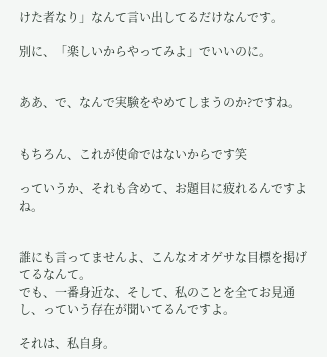けた者なり」なんて言い出してるだけなんです。

別に、「楽しいからやってみよ」でいいのに。


ああ、で、なんで実験をやめてしまうのか?ですね。


もちろん、これが使命ではないからです笑

っていうか、それも含めて、お題目に疲れるんですよね。


誰にも言ってませんよ、こんなオオゲサな目標を掲げてるなんて。
でも、一番身近な、そして、私のことを全てお見通し、っていう存在が聞いてるんですよ。

それは、私自身。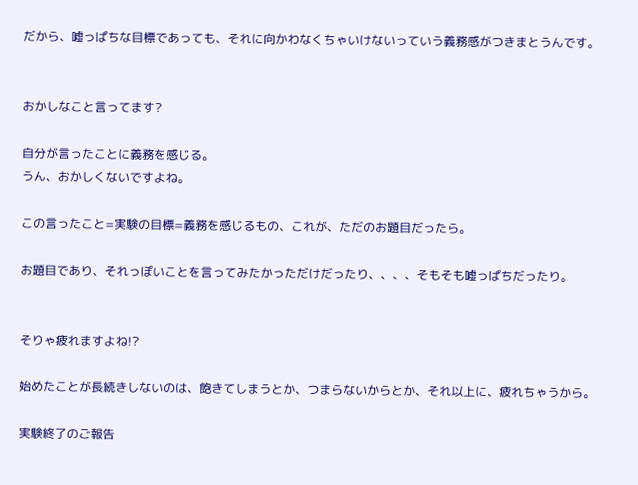だから、嘘っぱちな目標であっても、それに向かわなくちゃいけないっていう義務感がつきまとうんです。


おかしなこと言ってます?

自分が言ったことに義務を感じる。
うん、おかしくないですよね。

この言ったこと=実験の目標=義務を感じるもの、これが、ただのお題目だったら。

お題目であり、それっぽいことを言ってみたかっただけだったり、、、、そもそも嘘っぱちだったり。


そりゃ疲れますよね!?

始めたことが長続きしないのは、飽きてしまうとか、つまらないからとか、それ以上に、疲れちゃうから。

実験終了のご報告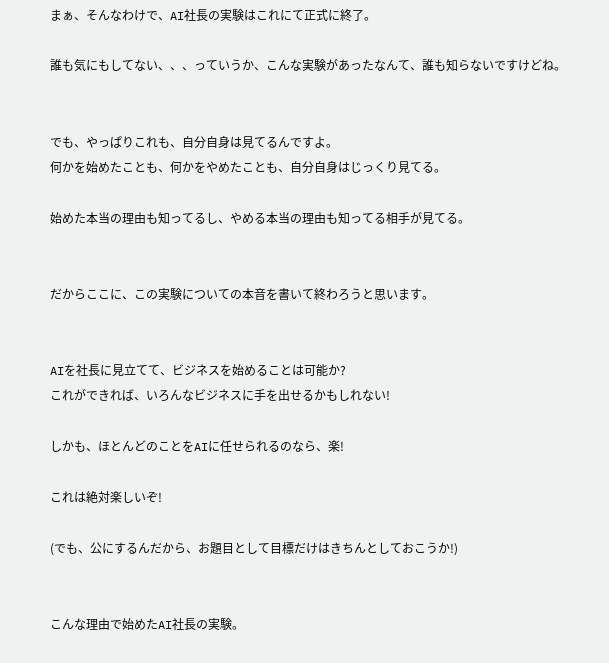まぁ、そんなわけで、AI社長の実験はこれにて正式に終了。

誰も気にもしてない、、、っていうか、こんな実験があったなんて、誰も知らないですけどね。


でも、やっぱりこれも、自分自身は見てるんですよ。
何かを始めたことも、何かをやめたことも、自分自身はじっくり見てる。

始めた本当の理由も知ってるし、やめる本当の理由も知ってる相手が見てる。


だからここに、この実験についての本音を書いて終わろうと思います。


AIを社長に見立てて、ビジネスを始めることは可能か?
これができれば、いろんなビジネスに手を出せるかもしれない!

しかも、ほとんどのことをAIに任せられるのなら、楽!

これは絶対楽しいぞ!

(でも、公にするんだから、お題目として目標だけはきちんとしておこうか!)


こんな理由で始めたAI社長の実験。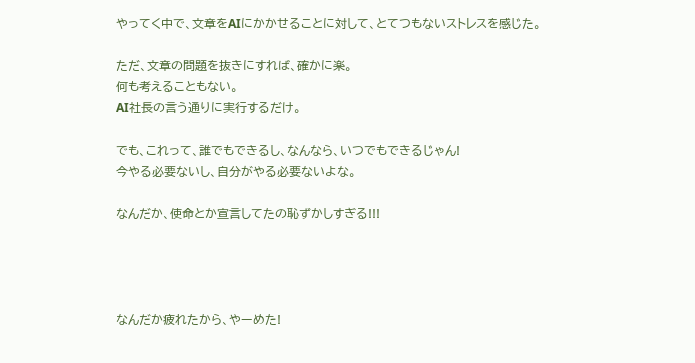やってく中で、文章をAIにかかせることに対して、とてつもないストレスを感じた。

ただ、文章の問題を抜きにすれば、確かに楽。
何も考えることもない。
AI社長の言う通りに実行するだけ。

でも、これって、誰でもできるし、なんなら、いつでもできるじゃん!
今やる必要ないし、自分がやる必要ないよな。

なんだか、使命とか宣言してたの恥ずかしすぎる!!!




なんだか疲れたから、やーめた!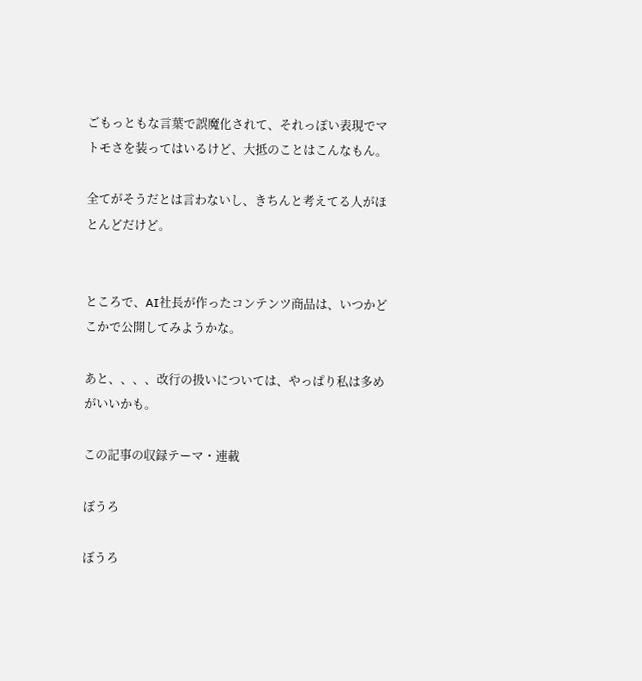ごもっともな言葉で誤魔化されて、それっぽい表現でマトモさを装ってはいるけど、大抵のことはこんなもん。

全てがそうだとは言わないし、きちんと考えてる人がほとんどだけど。


ところで、AI社長が作ったコンテンツ商品は、いつかどこかで公開してみようかな。

あと、、、、改行の扱いについては、やっぱり私は多めがいいかも。

この記事の収録テーマ・連載

ぼうろ

ぼうろ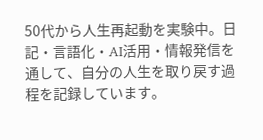50代から人生再起動を実験中。日記・言語化・AI活用・情報発信を通して、自分の人生を取り戻す過程を記録しています。